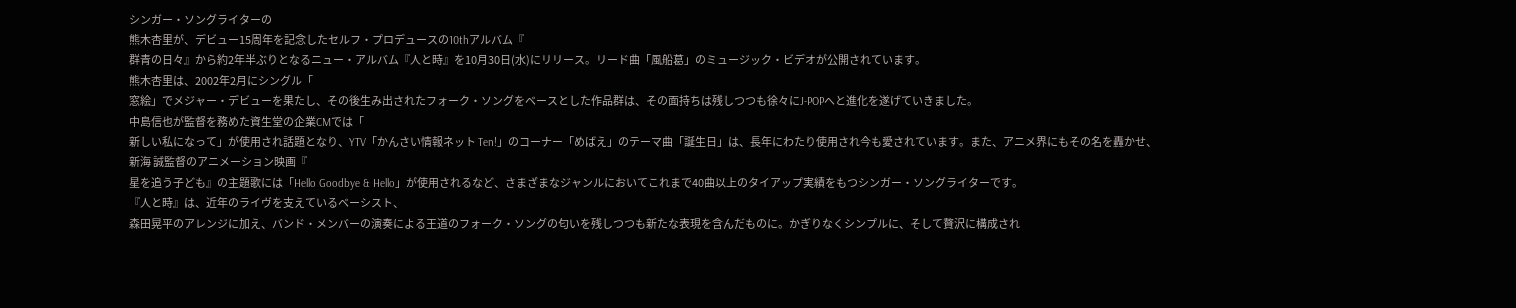シンガー・ソングライターの
熊木杏里が、デビュー15周年を記念したセルフ・プロデュースの10thアルバム『
群青の日々』から約2年半ぶりとなるニュー・アルバム『人と時』を10月30日(水)にリリース。リード曲「風船葛」のミュージック・ビデオが公開されています。
熊木杏里は、2002年2月にシングル「
窓絵」でメジャー・デビューを果たし、その後生み出されたフォーク・ソングをベースとした作品群は、その面持ちは残しつつも徐々にJ-POPへと進化を遂げていきました。
中島信也が監督を務めた資生堂の企業CMでは「
新しい私になって」が使用され話題となり、YTV「かんさい情報ネット Ten!」のコーナー「めばえ」のテーマ曲「誕生日」は、長年にわたり使用され今も愛されています。また、アニメ界にもその名を轟かせ、
新海 誠監督のアニメーション映画『
星を追う子ども』の主題歌には「Hello Goodbye & Hello」が使用されるなど、さまざまなジャンルにおいてこれまで40曲以上のタイアップ実績をもつシンガー・ソングライターです。
『人と時』は、近年のライヴを支えているベーシスト、
森田晃平のアレンジに加え、バンド・メンバーの演奏による王道のフォーク・ソングの匂いを残しつつも新たな表現を含んだものに。かぎりなくシンプルに、そして贅沢に構成され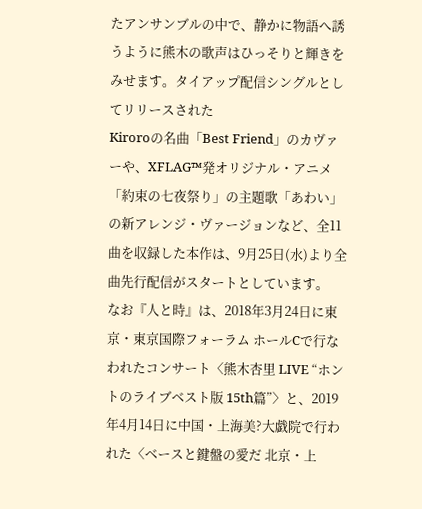たアンサンブルの中で、静かに物語へ誘うように熊木の歌声はひっそりと輝きをみせます。タイアップ配信シングルとしてリリースされた
Kiroroの名曲「Best Friend」のカヴァーや、XFLAG™発オリジナル・アニメ「約束の七夜祭り」の主題歌「あわい」の新アレンジ・ヴァージョンなど、全11曲を収録した本作は、9月25日(水)より全曲先行配信がスタートとしています。
なお『人と時』は、2018年3月24日に東京・東京国際フォーラム ホールCで行なわれたコンサート〈熊木杏里 LIVE “ホントのライブベスト版 15th篇”〉と、2019年4月14日に中国・上海美?大戯院で行われた〈ベースと鍵盤の愛だ 北京・上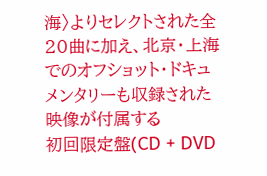海〉よりセレクトされた全20曲に加え、北京・上海でのオフショット・ドキュメンタリーも収録された映像が付属する
初回限定盤(CD + DVD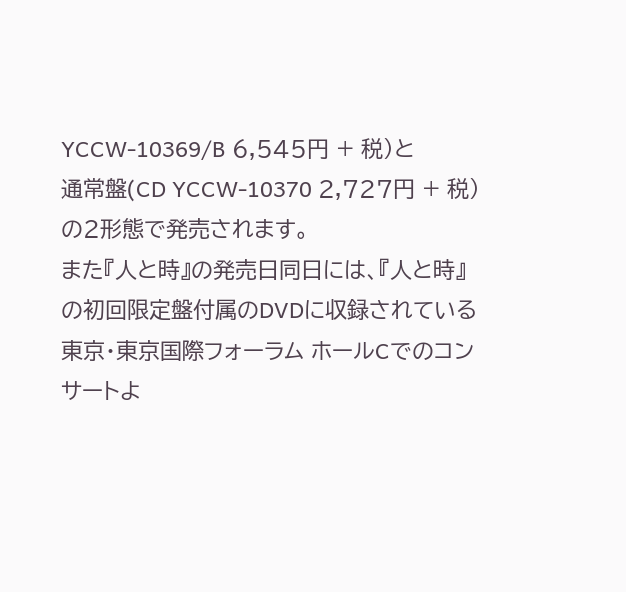YCCW-10369/B 6,545円 + 税)と
通常盤(CD YCCW-10370 2,727円 + 税)の2形態で発売されます。
また『人と時』の発売日同日には、『人と時』の初回限定盤付属のDVDに収録されている東京・東京国際フォーラム ホールCでのコンサートよ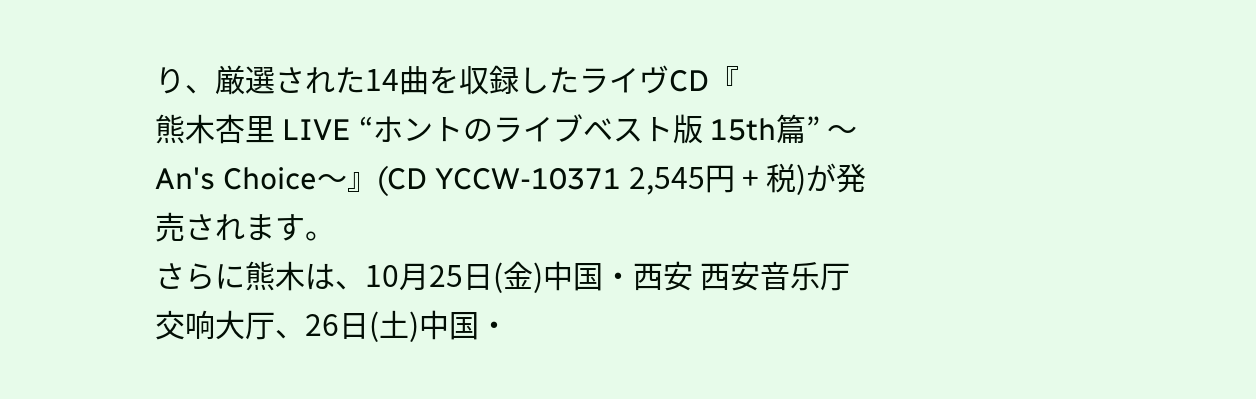り、厳選された14曲を収録したライヴCD『
熊木杏里 LIVE “ホントのライブベスト版 15th篇” 〜An's Choice〜』(CD YCCW-10371 2,545円 + 税)が発売されます。
さらに熊木は、10月25日(金)中国・西安 西安音乐厅 交响大厅、26日(土)中国・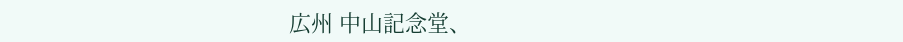広州 中山記念堂、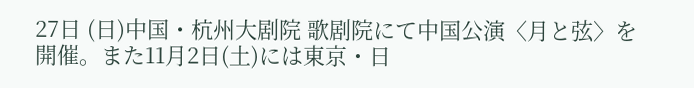27日 (日)中国・杭州大剧院 歌剧院にて中国公演〈月と弦〉を開催。また11月2日(土)には東京・日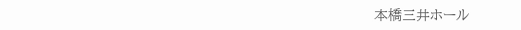本橋三井ホール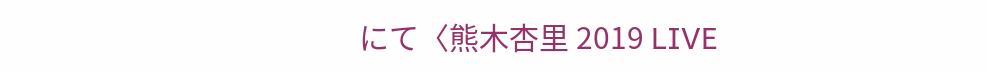にて〈熊木杏里 2019 LIVE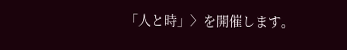「人と時」〉を開催します。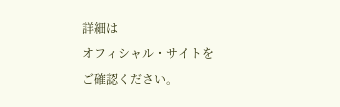詳細は
オフィシャル・サイトをご確認ください。